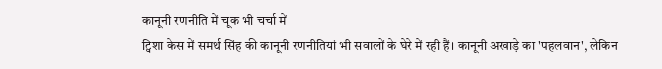कानूनी रणनीति में चूक भी चर्चा में
ट्विशा केस में समर्थ सिंह की कानूनी रणनीतियां भी सवालों के घेरे में रही हैं। कानूनी अखाड़े का 'पहलवान', लेकिन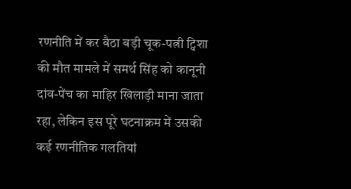रणनीति में कर बैठा बड़ी चूक-पत्नी ट्विशा की मौत मामले में समर्थ सिंह को कानूनी दांव-पेंच का माहिर खिलाड़ी माना जाता रहा, लेकिन इस पूरे घटनाक्रम में उसकी कई रणनीतिक गलतियां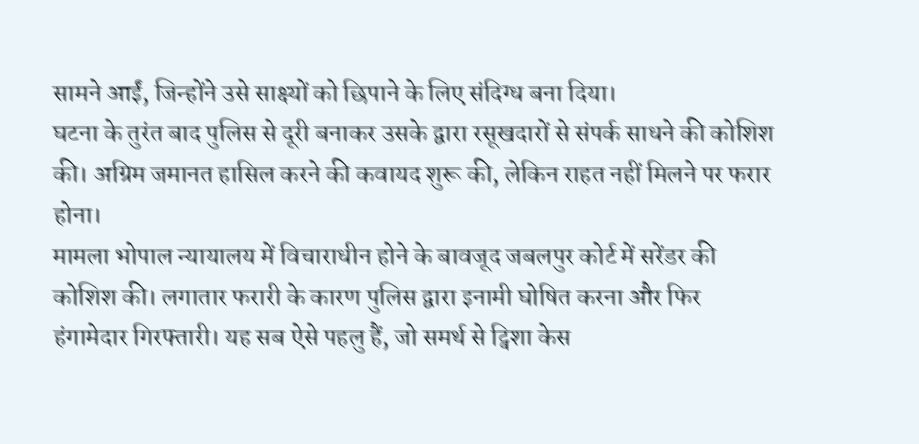सामने आईं, जिन्होंने उसे साक्ष्यों को छिपाने के लिए संदिग्ध बना दिया।
घटना के तुरंत बाद पुलिस से दूरी बनाकर उसके द्वारा रसूखदारों से संपर्क साधने की कोशिश की। अग्रिम जमानत हासिल करने की कवायद शुरू की, लेकिन राहत नहीं मिलने पर फरार होना।
मामला भोपाल न्यायालय में विचाराधीन होने के बावजूद जबलपुर कोर्ट में सरेंडर की कोशिश की। लगातार फरारी के कारण पुलिस द्वारा इनामी घोषित करना और फिर हंगामेदार गिरफ्तारी। यह सब ऐसे पहलु हैं, जो समर्थ से ट्विशा केस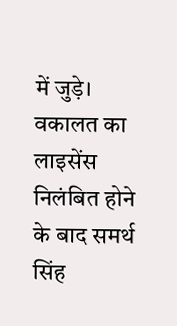में जुड़े।
वकालत का लाइसेंस निलंबित होने के बाद समर्थ सिंह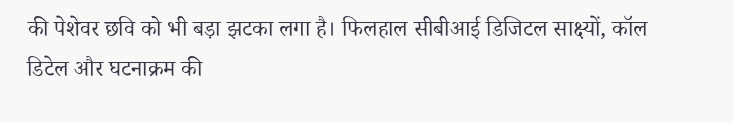की पेशेवर छवि को भी बड़ा झटका लगा है। फिलहाल सीबीआई डिजिटल साक्ष्यों, कॉल डिटेल और घटनाक्रम की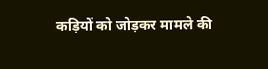कड़ियों को जोड़कर मामले की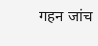गहन जांच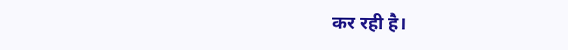कर रही है।